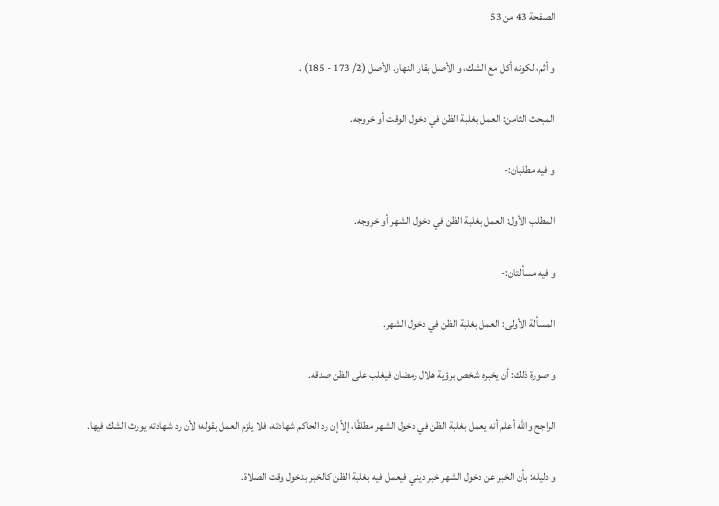الصفحة 43 من 53

و أثم، لكونه أكل مع الشك، و الأصل بقار النهار. الأصل (2/ 173 - 185) .

المبحث الثامن: العمل بغلبة الظن في دخول الوقت أو خروجه.

و فيه مطلبان:-

المطلب الأول: العمل بغلبة الظن في دخول الشهر أو خروجه.

و فيه مسألتان:-

المسألة الأولى: العمل بغلبة الظن في دخول الشهر.

و صورة ذلك: أن يخبره شخص برؤية هلال رمضان فيغلب على الظن صدقه.

الراجح والله أعلم أنه يعمل بغلبة الظن في دخول الشهر مطلقًا، إلاّ إن رد الحاكم شهادته، فلا يلزم العمل بقوله؛ لأن رد شهادته يورث الشك فيها.

و دليله: بأن الخبر عن دخول الشهر خبر ديني فيعمل فيه بغلبة الظن كالخبر بدخول وقت الصلاة.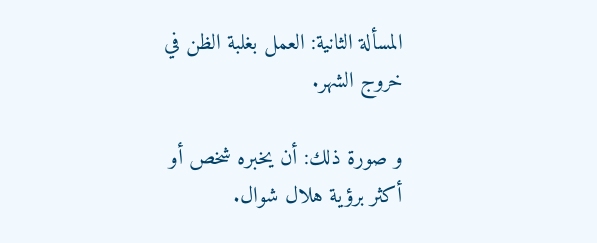المسألة الثانية: العمل بغلبة الظن في خروج الشهر.

و صورة ذلك: أن يخبره شخص أو أكثر برؤية هلال شوال.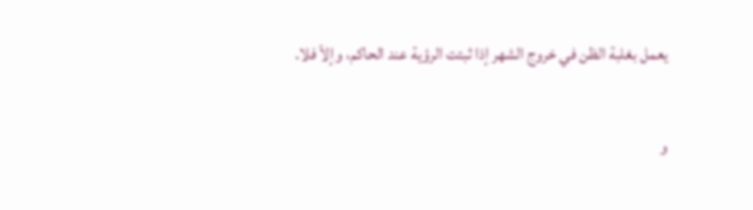يعمل بغلبة الظن في خروج الشهر إذا ثبتت الرؤية عند الحاكم، وإلاّ فلا.

و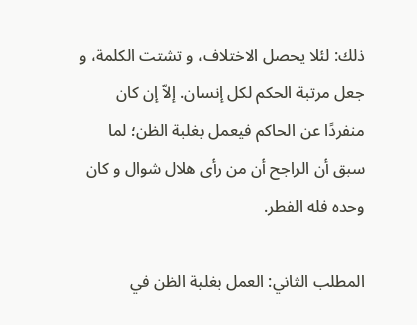ذلك: لئلا يحصل الاختلاف، و تشتت الكلمة، و جعل مرتبة الحكم لكل إنسان. إلاّ إن كان منفردًا عن الحاكم فيعمل بغلبة الظن؛ لما سبق أن الراجح أن من رأى هلال شوال و كان وحده فله الفطر.

المطلب الثاني: العمل بغلبة الظن في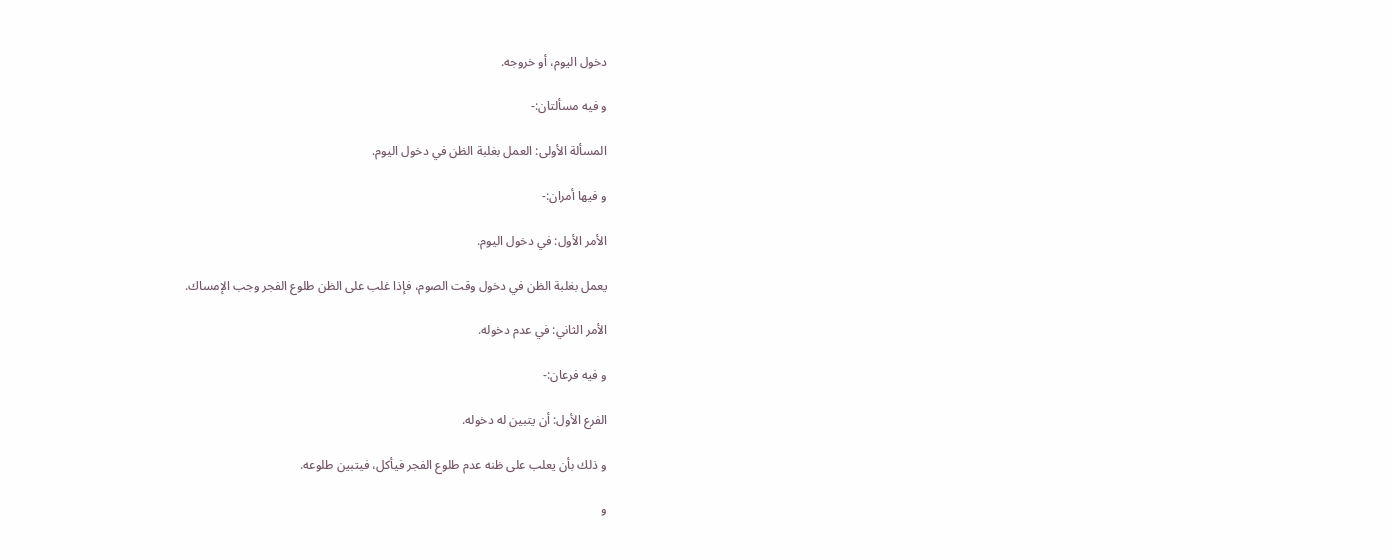دخول اليوم، أو خروجه.

و فيه مسألتان:-

المسألة الأولى: العمل بغلبة الظن في دخول اليوم.

و فيها أمران:-

الأمر الأول: في دخول اليوم.

يعمل بغلبة الظن في دخول وقت الصوم، فإذا غلب على الظن طلوع الفجر وجب الإمساك.

الأمر الثاني: في عدم دخوله.

و فيه فرعان:-

الفرع الأول: أن يتبين له دخوله.

و ذلك بأن يعلب على ظنه عدم طلوع الفجر فيأكل، فيتبين طلوعه.

و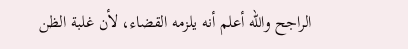الراجح والله أعلم أنه يلزمه القضاء، لأن غلبة الظن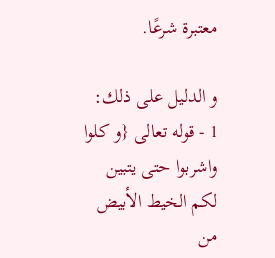معتبرة شرعًا.

و الدليل على ذلك: 1 - قوله تعالى {و كلوا واشربوا حتى يتبين لكم الخيط الأبيض من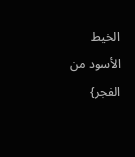الخيط الأسود من الفجر}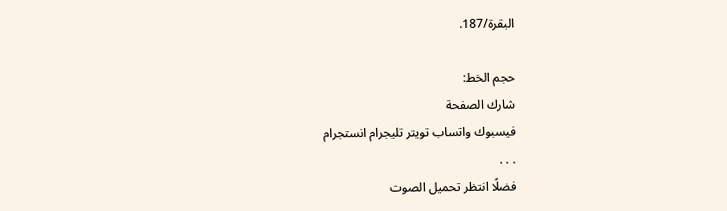البقرة/187.

حجم الخط:
شارك الصفحة
فيسبوك واتساب تويتر تليجرام انستجرام
. . .
فضلًا انتظر تحميل الصوت